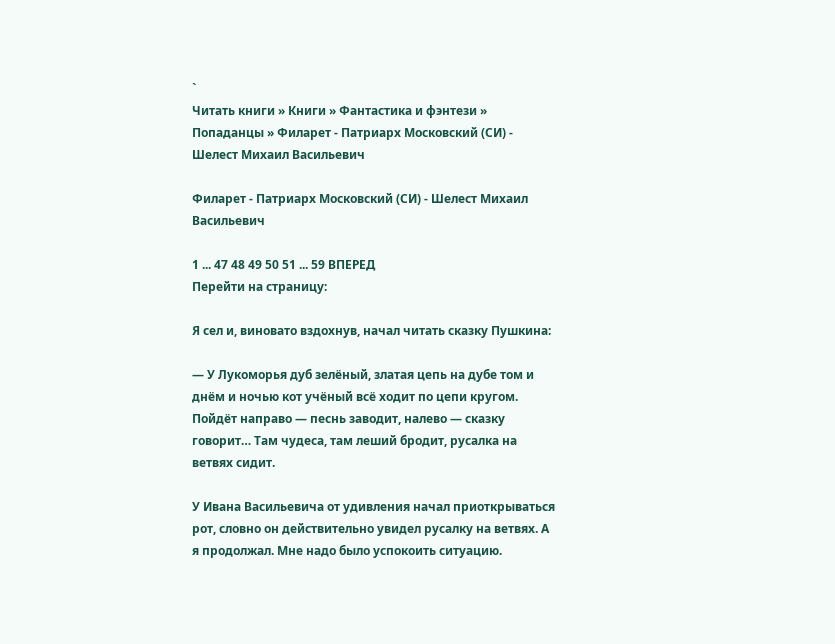`
Читать книги » Книги » Фантастика и фэнтези » Попаданцы » Филарет - Патриарх Московский (СИ) - Шелест Михаил Васильевич

Филарет - Патриарх Московский (СИ) - Шелест Михаил Васильевич

1 ... 47 48 49 50 51 ... 59 ВПЕРЕД
Перейти на страницу:

Я сел и, виновато вздохнув, начал читать сказку Пушкина:

— У Лукоморья дуб зелёный, златая цепь на дубе том и днём и ночью кот учёный всё ходит по цепи кругом. Пойдёт направо — песнь заводит, налево — сказку говорит… Там чудеса, там леший бродит, русалка на ветвях сидит.

У Ивана Васильевича от удивления начал приоткрываться рот, словно он действительно увидел русалку на ветвях. А я продолжал. Мне надо было успокоить ситуацию.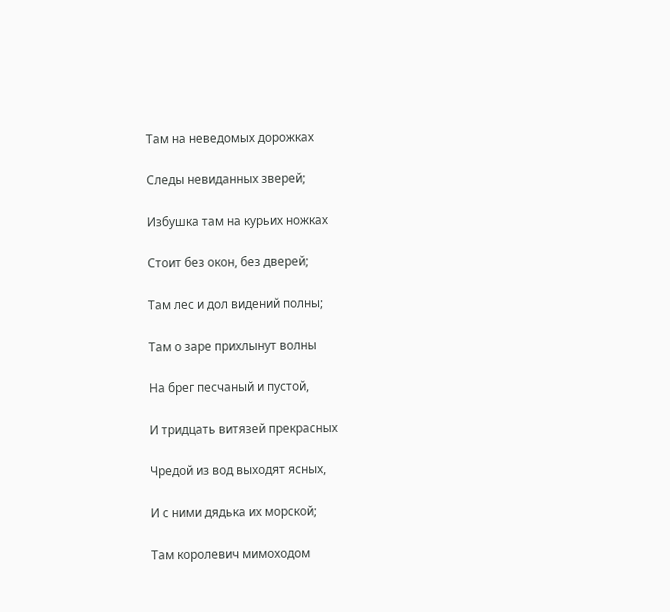Там на неведомых дорожках

Следы невиданных зверей;

Избушка там на курьих ножках

Стоит без окон, без дверей;

Там лес и дол видений полны;

Там о заре прихлынут волны

На брег песчаный и пустой,

И тридцать витязей прекрасных

Чредой из вод выходят ясных,

И с ними дядька их морской;

Там королевич мимоходом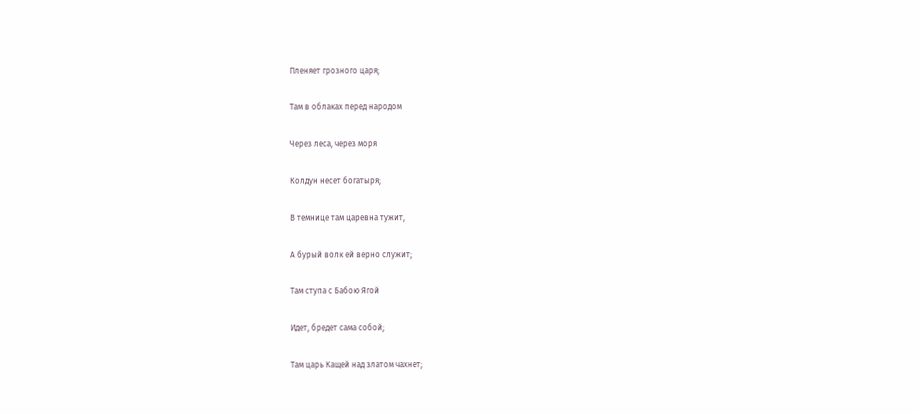Пленяет грозного царя;

Там в облаках перед народом

Через леса, через моря

Колдун несет богатыря;

В темнице там царевна тужит,

А бурый волк ей верно служит;

Там ступа с Бабою Ягой

Идет, бредет сама собой;

Там царь Кащей над златом чахнет;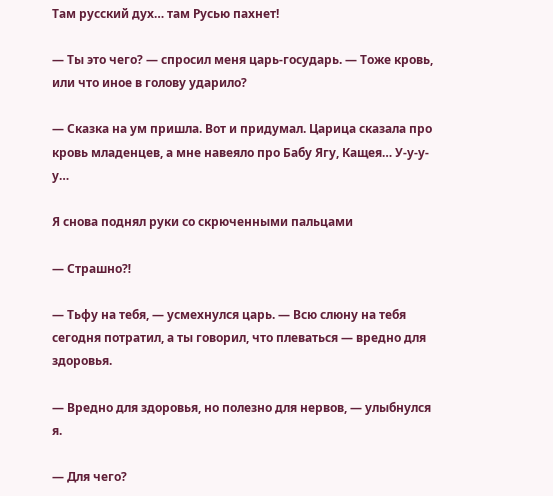Там русский дух… там Русью пахнет!

— Ты это чего? — спросил меня царь-государь. — Тоже кровь, или что иное в голову ударило?

— Сказка на ум пришла. Вот и придумал. Царица сказала про кровь младенцев, а мне навеяло про Бабу Ягу, Кащея… У-у-у-у…

Я снова поднял руки со скрюченными пальцами

— Страшно⁈

— Тьфу на тебя, — усмехнулся царь. — Всю слюну на тебя сегодня потратил, а ты говорил, что плеваться — вредно для здоровья.

— Вредно для здоровья, но полезно для нервов, — улыбнулся я.

— Для чего?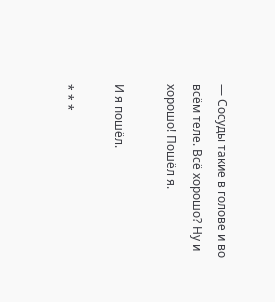— Сосуды такие в голове и во всём теле. Всё хорошо? Ну и хорошо! Пошёл я.

И я пошёл.

* * *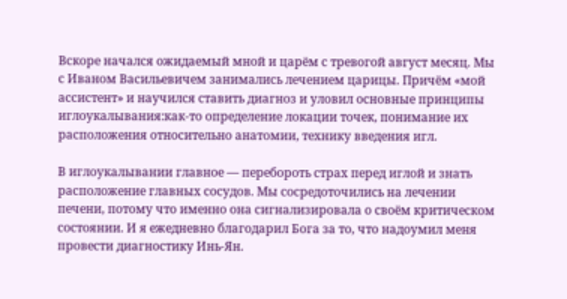Вскоре начался ожидаемый мной и царём с тревогой август месяц. Мы с Иваном Васильевичем занимались лечением царицы. Причём «мой ассистент» и научился ставить диагноз и уловил основные принципы иглоукалывания:как-то определение локации точек, понимание их расположения относительно анатомии, технику введения игл.

В иглоукалывании главное — перебороть страх перед иглой и знать расположение главных сосудов. Мы сосредоточились на лечении печени, потому что именно она сигнализировала о своём критическом состоянии. И я ежедневно благодарил Бога за то, что надоумил меня провести диагностику Инь-Ян.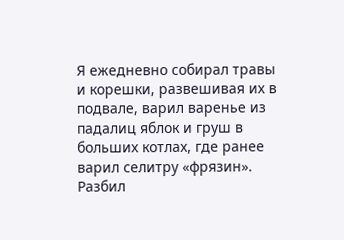Я ежедневно собирал травы и корешки, развешивая их в подвале, варил варенье из падалиц яблок и груш в больших котлах, где ранее варил селитру «фрязин». Разбил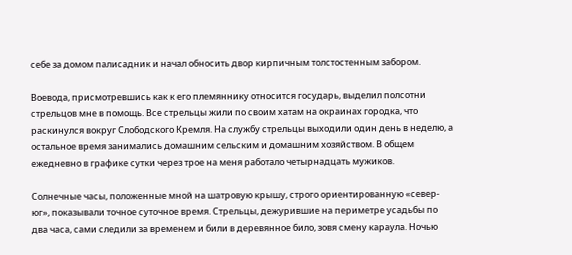себе за домом палисадник и начал обносить двор кирпичным толстостенным забором.

Воевода, присмотревшись как к его племяннику относится государь, выделил полсотни стрельцов мне в помощь. Все стрельцы жили по своим хатам на окраинах городка, что раскинулся вокруг Слободского Кремля. На службу стрельцы выходили один день в неделю, а остальное время занимались домашним сельским и домашним хозяйством. В общем ежедневно в графике сутки через трое на меня работало четырнадцать мужиков.

Солнечные часы, положенные мной на шатровую крышу, строго ориентированную «север-юг», показывали точное суточное время. Стрельцы, дежурившие на периметре усадьбы по два часа, сами следили за временем и били в деревянное било, зовя смену караула. Ночью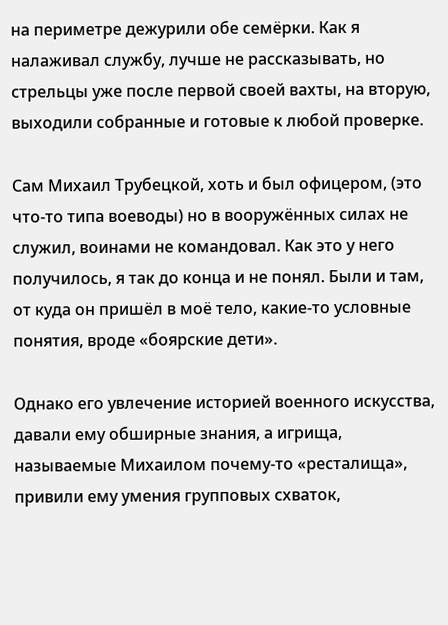на периметре дежурили обе семёрки. Как я налаживал службу, лучше не рассказывать, но стрельцы уже после первой своей вахты, на вторую, выходили собранные и готовые к любой проверке.

Сам Михаил Трубецкой, хоть и был офицером, (это что-то типа воеводы) но в вооружённых силах не служил, воинами не командовал. Как это у него получилось, я так до конца и не понял. Были и там, от куда он пришёл в моё тело, какие-то условные понятия, вроде «боярские дети».

Однако его увлечение историей военного искусства, давали ему обширные знания, а игрища, называемые Михаилом почему-то «ресталища», привили ему умения групповых схваток,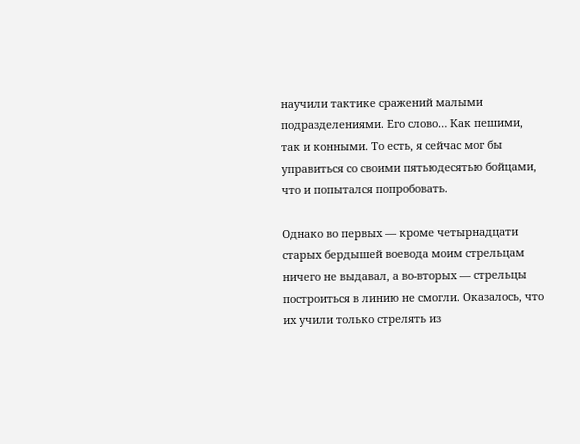научили тактике сражений малыми подразделениями. Его слово… Как пешими, так и конными. То есть, я сейчас мог бы управиться со своими пятьюдесятью бойцами, что и попытался попробовать.

Однако во первых — кроме четырнадцати старых бердышей воевода моим стрельцам ничего не выдавал, а во-вторых — стрельцы построиться в линию не смогли. Оказалось, что их учили только стрелять из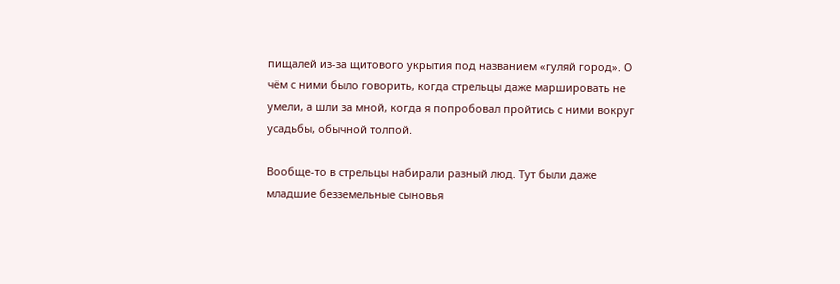пищалей из-за щитового укрытия под названием «гуляй город». О чём с ними было говорить, когда стрельцы даже маршировать не умели, а шли за мной, когда я попробовал пройтись с ними вокруг усадьбы, обычной толпой.

Вообще-то в стрельцы набирали разный люд. Тут были даже младшие безземельные сыновья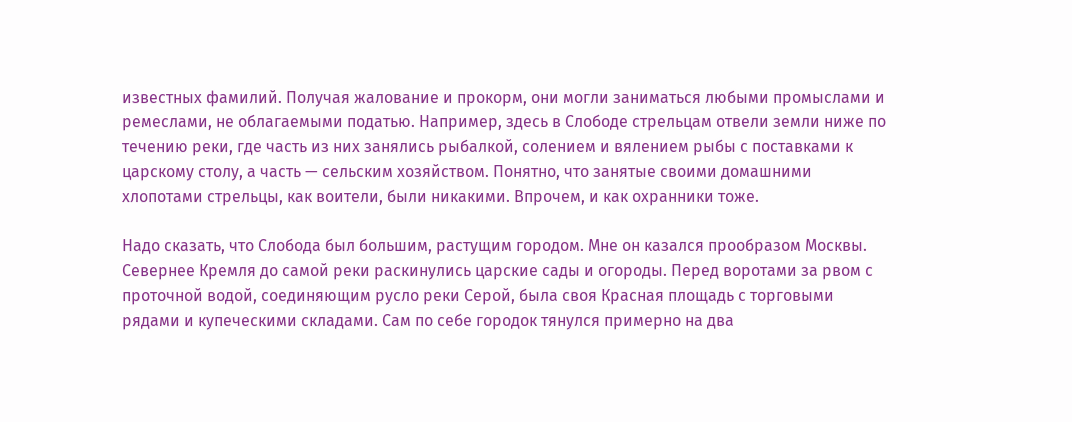известных фамилий. Получая жалование и прокорм, они могли заниматься любыми промыслами и ремеслами, не облагаемыми податью. Например, здесь в Слободе стрельцам отвели земли ниже по течению реки, где часть из них занялись рыбалкой, солением и вялением рыбы с поставками к царскому столу, а часть — сельским хозяйством. Понятно, что занятые своими домашними хлопотами стрельцы, как воители, были никакими. Впрочем, и как охранники тоже.

Надо сказать, что Слобода был большим, растущим городом. Мне он казался прообразом Москвы. Севернее Кремля до самой реки раскинулись царские сады и огороды. Перед воротами за рвом с проточной водой, соединяющим русло реки Серой, была своя Красная площадь с торговыми рядами и купеческими складами. Сам по себе городок тянулся примерно на два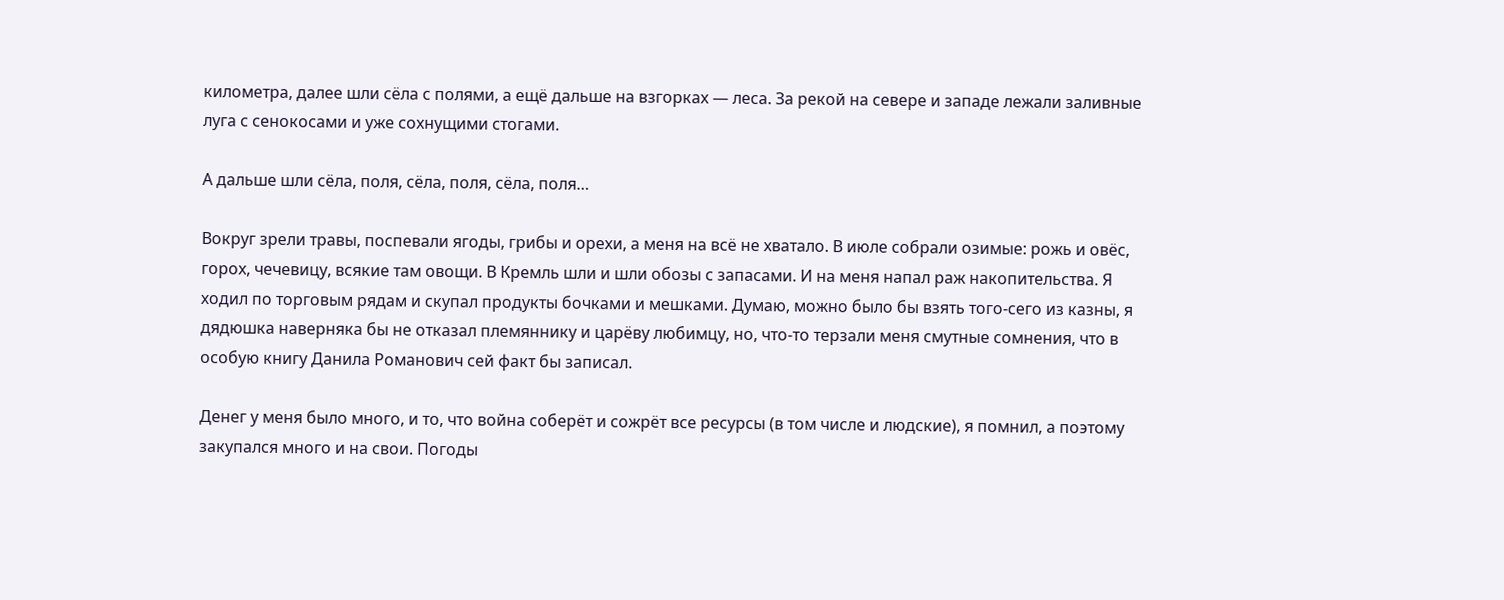километра, далее шли сёла с полями, а ещё дальше на взгорках — леса. За рекой на севере и западе лежали заливные луга с сенокосами и уже сохнущими стогами.

А дальше шли сёла, поля, сёла, поля, сёла, поля…

Вокруг зрели травы, поспевали ягоды, грибы и орехи, а меня на всё не хватало. В июле собрали озимые: рожь и овёс, горох, чечевицу, всякие там овощи. В Кремль шли и шли обозы с запасами. И на меня напал раж накопительства. Я ходил по торговым рядам и скупал продукты бочками и мешками. Думаю, можно было бы взять того-сего из казны, я дядюшка наверняка бы не отказал племяннику и царёву любимцу, но, что-то терзали меня смутные сомнения, что в особую книгу Данила Романович сей факт бы записал.

Денег у меня было много, и то, что война соберёт и сожрёт все ресурсы (в том числе и людские), я помнил, а поэтому закупался много и на свои. Погоды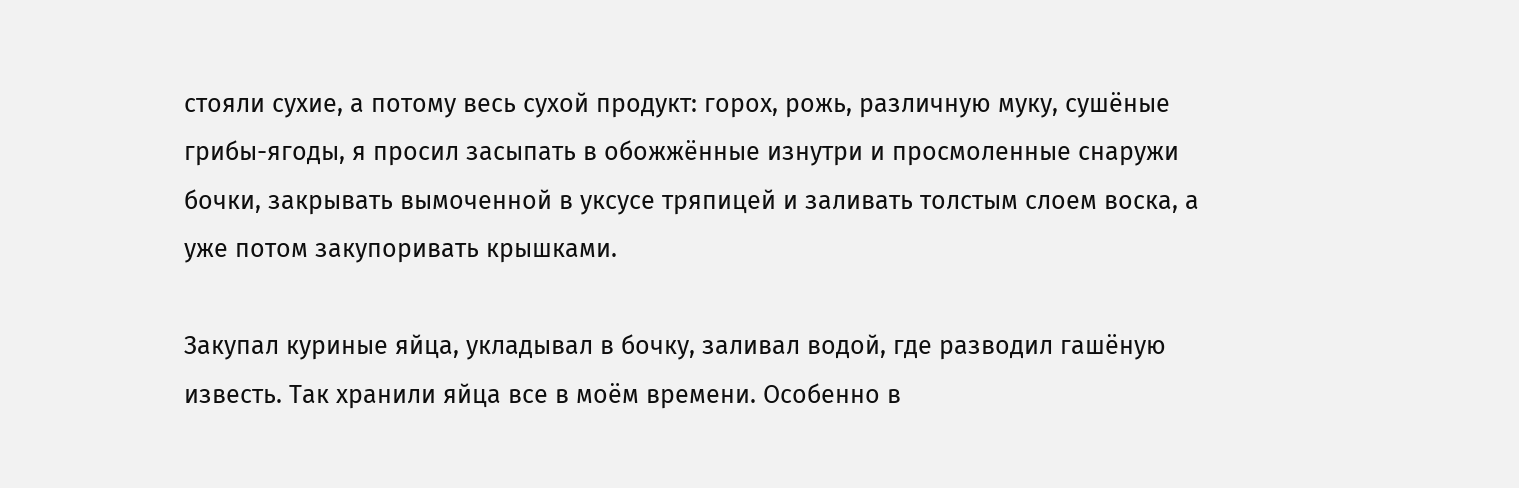стояли сухие, а потому весь сухой продукт: горох, рожь, различную муку, сушёные грибы-ягоды, я просил засыпать в обожжённые изнутри и просмоленные снаружи бочки, закрывать вымоченной в уксусе тряпицей и заливать толстым слоем воска, а уже потом закупоривать крышками.

Закупал куриные яйца, укладывал в бочку, заливал водой, где разводил гашёную известь. Так хранили яйца все в моём времени. Особенно в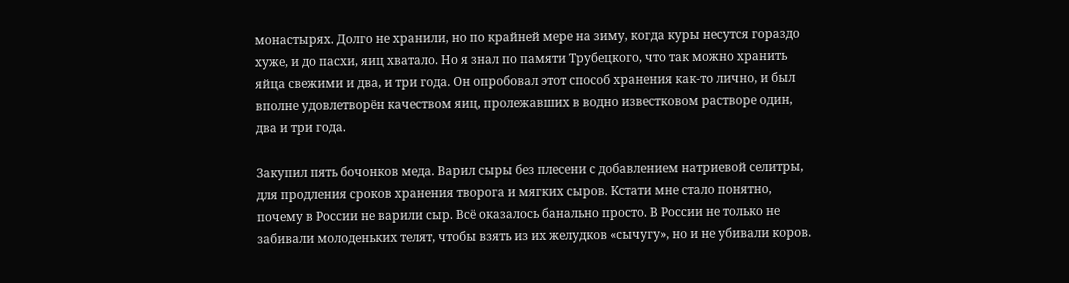монастырях. Долго не хранили, но по крайней мере на зиму, когда куры несутся гораздо хуже, и до пасхи, яиц хватало. Но я знал по памяти Трубецкого, что так можно хранить яйца свежими и два, и три года. Он опробовал этот способ хранения как-то лично, и был вполне удовлетворён качеством яиц, пролежавших в водно известковом растворе один, два и три года.

Закупил пять бочонков меда. Варил сыры без плесени с добавлением натриевой селитры, для продления сроков хранения творога и мягких сыров. Кстати мне стало понятно, почему в России не варили сыр. Всё оказалось банально просто. В России не только не забивали молоденьких телят, чтобы взять из их желудков «сычугу», но и не убивали коров.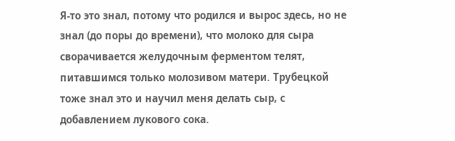Я-то это знал, потому что родился и вырос здесь, но не знал (до поры до времени), что молоко для сыра сворачивается желудочным ферментом телят, питавшимся только молозивом матери. Трубецкой тоже знал это и научил меня делать сыр, с добавлением лукового сока.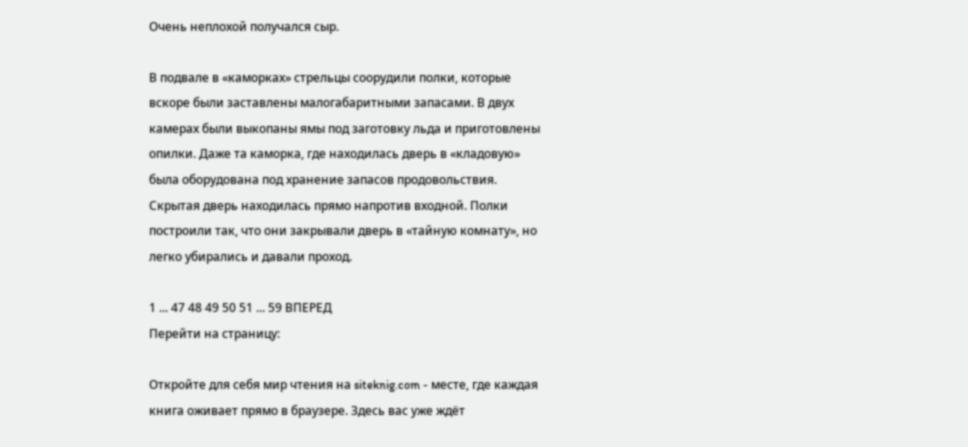Очень неплохой получался сыр.

В подвале в «каморках» стрельцы соорудили полки, которые вскоре были заставлены малогабаритными запасами. В двух камерах были выкопаны ямы под заготовку льда и приготовлены опилки. Даже та каморка, где находилась дверь в «кладовую» была оборудована под хранение запасов продовольствия. Скрытая дверь находилась прямо напротив входной. Полки построили так, что они закрывали дверь в «тайную комнату», но легко убирались и давали проход.

1 ... 47 48 49 50 51 ... 59 ВПЕРЕД
Перейти на страницу:

Откройте для себя мир чтения на siteknig.com - месте, где каждая книга оживает прямо в браузере. Здесь вас уже ждёт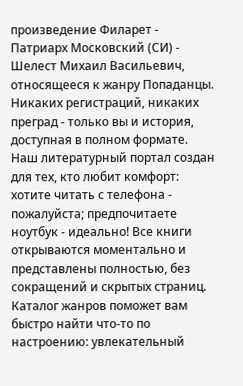произведение Филарет - Патриарх Московский (СИ) - Шелест Михаил Васильевич, относящееся к жанру Попаданцы. Никаких регистраций, никаких преград - только вы и история, доступная в полном формате. Наш литературный портал создан для тех, кто любит комфорт: хотите читать с телефона - пожалуйста; предпочитаете ноутбук - идеально! Все книги открываются моментально и представлены полностью, без сокращений и скрытых страниц. Каталог жанров поможет вам быстро найти что-то по настроению: увлекательный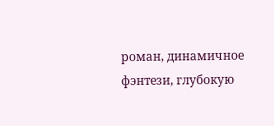роман, динамичное фэнтези, глубокую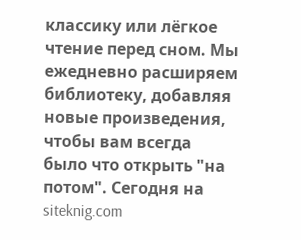классику или лёгкое чтение перед сном. Мы ежедневно расширяем библиотеку, добавляя новые произведения, чтобы вам всегда было что открыть "на потом". Сегодня на siteknig.com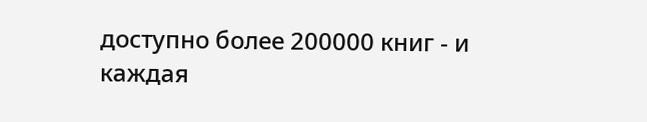доступно более 200000 книг - и каждая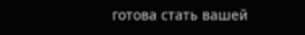готова стать вашей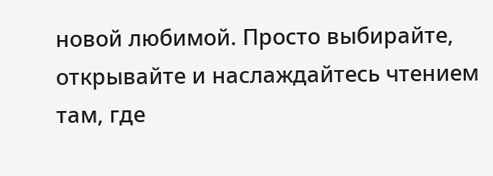новой любимой. Просто выбирайте, открывайте и наслаждайтесь чтением там, где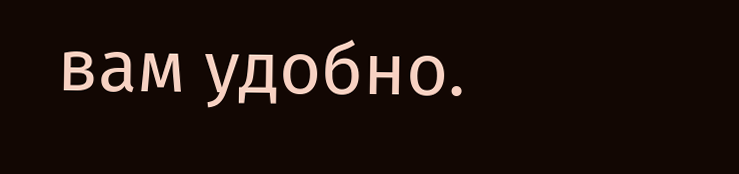вам удобно.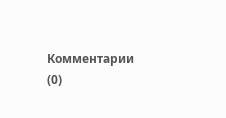Комментарии (0)